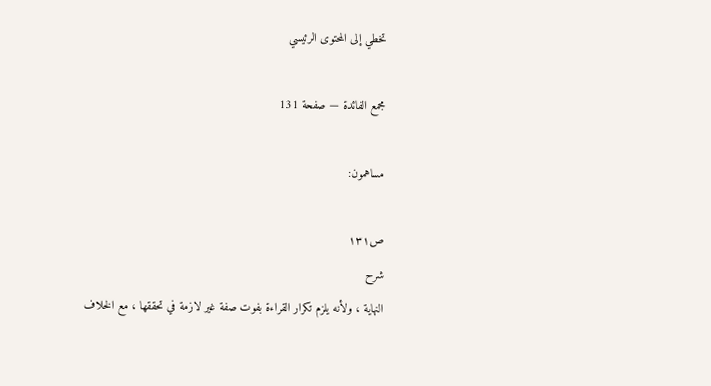تخطي إلى المحتوى الرئيسي

مجمع الفائدة — صفحة 131

مساهمون:

ص١٣١
شرح
النهاية ، ولأنه يلزم تكرار القراءة بفوت صفة غير لازمة في تحققها ، مع الخلاف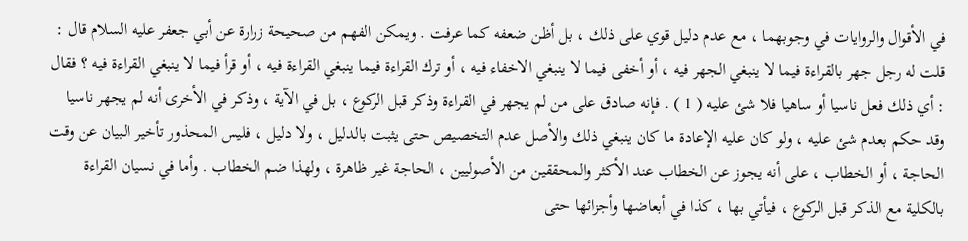في الأقوال والروايات في وجوبهما ، مع عدم دليل قوي على ذلك ، بل أظن ضعفه كما عرفت . ويمكن الفهم من صحيحة زرارة عن أبي جعفر عليه السلام قال : قلت له رجل جهر بالقراءة فيما لا ينبغي الجهر فيه ، أو أخفى فيما لا ينبغي الاخفاء فيه ، أو ترك القراءة فيما ينبغي القراءة فيه ، أو قرأ فيما لا ينبغي القراءة فيه ؟ فقال : أي ذلك فعل ناسيا أو ساهيا فلا شئ عليه ( 1 ) . فإنه صادق على من لم يجهر في القراءة وذكر قبل الركوع ، بل في الآية ، وذكر في الأخرى أنه لم يجهر ناسيا وقد حكم بعدم شئ عليه ، ولو كان عليه الإعادة ما كان ينبغي ذلك والأصل عدم التخصيص حتى يثبت بالدليل ، ولا دليل ، فليس المحذور تأخير البيان عن وقت الحاجة ، أو الخطاب ، على أنه يجوز عن الخطاب عند الأكثر والمحققين من الأصوليين ، الحاجة غير ظاهرة ، ولهذا ضم الخطاب . وأما في نسيان القراءة بالكلية مع الذكر قبل الركوع ، فيأتي بها ، كذا في أبعاضها وأجزائها حتى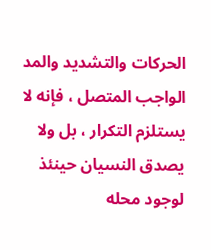الحركات والتشديد والمد الواجب المتصل ، فإنه لا يستلزم التكرار ، بل ولا يصدق النسيان حينئذ لوجود محله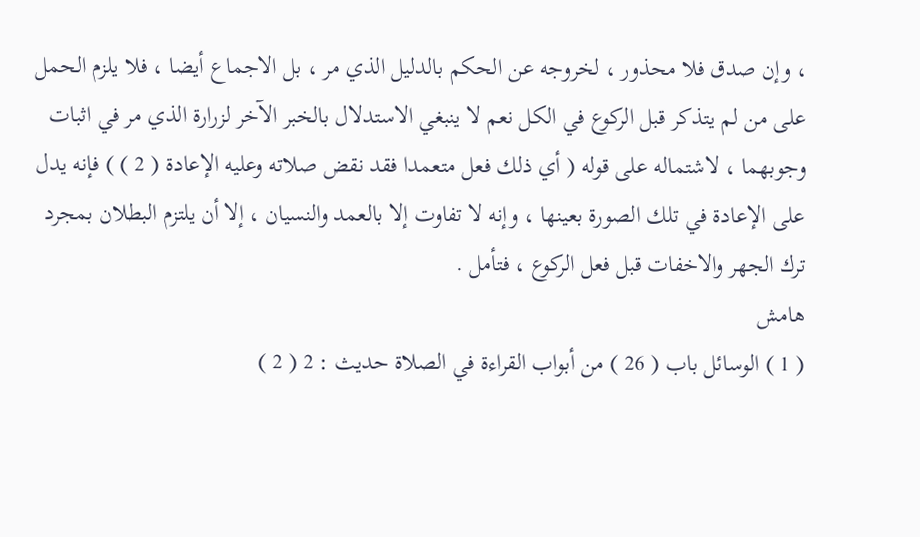، وإن صدق فلا محذور ، لخروجه عن الحكم بالدليل الذي مر ، بل الاجماع أيضا ، فلا يلزم الحمل على من لم يتذكر قبل الركوع في الكل نعم لا ينبغي الاستدلال بالخبر الآخر لزرارة الذي مر في اثبات وجوبهما ، لاشتماله على قوله ( أي ذلك فعل متعمدا فقد نقض صلاته وعليه الإعادة ( 2 ) ) فإنه يدل على الإعادة في تلك الصورة بعينها ، وإنه لا تفاوت إلا بالعمد والنسيان ، إلا أن يلتزم البطلان بمجرد ترك الجهر والاخفات قبل فعل الركوع ، فتأمل .
هامش
( 1 ) الوسائل باب ( 26 ) من أبواب القراءة في الصلاة حديث : 2 ( 2 )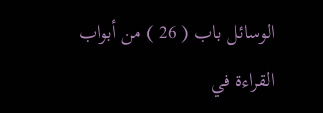الوسائل باب ( 26 ) من أبواب القراءة في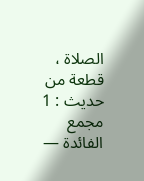الصلاة ، قطعة من حديث : 1
مجمع الفائدة —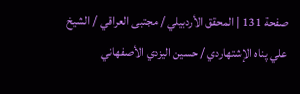صفحة 131 | المحقق الأردبيلي / مجتبى العراقي / الشيخ علي پناه الإشتهاردي / حسين اليزدي الأصفهاني